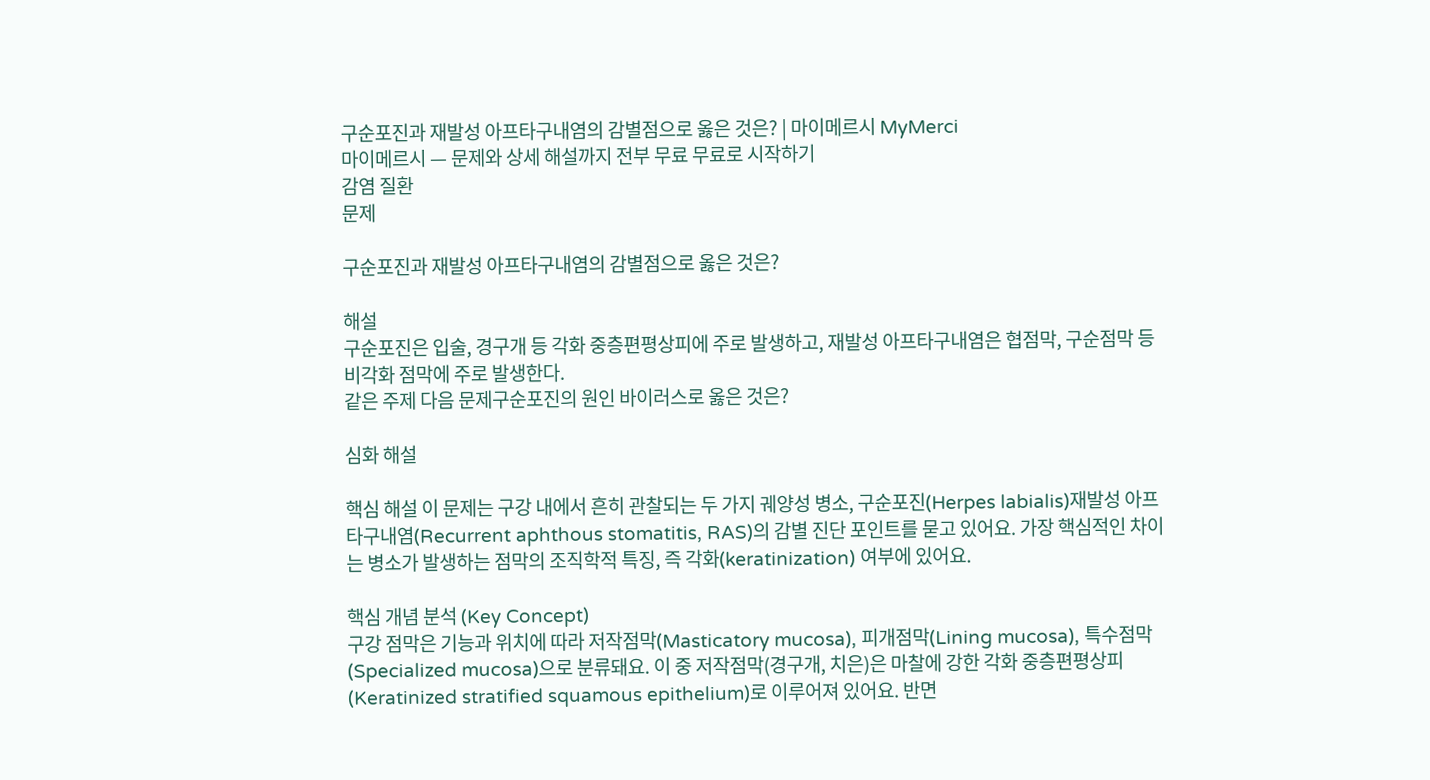구순포진과 재발성 아프타구내염의 감별점으로 옳은 것은? | 마이메르시 MyMerci
마이메르시 — 문제와 상세 해설까지 전부 무료 무료로 시작하기
감염 질환
문제

구순포진과 재발성 아프타구내염의 감별점으로 옳은 것은?

해설
구순포진은 입술, 경구개 등 각화 중층편평상피에 주로 발생하고, 재발성 아프타구내염은 협점막, 구순점막 등 비각화 점막에 주로 발생한다.
같은 주제 다음 문제구순포진의 원인 바이러스로 옳은 것은?

심화 해설

핵심 해설 이 문제는 구강 내에서 흔히 관찰되는 두 가지 궤양성 병소, 구순포진(Herpes labialis)재발성 아프타구내염(Recurrent aphthous stomatitis, RAS)의 감별 진단 포인트를 묻고 있어요. 가장 핵심적인 차이는 병소가 발생하는 점막의 조직학적 특징, 즉 각화(keratinization) 여부에 있어요.

핵심 개념 분석 (Key Concept)
구강 점막은 기능과 위치에 따라 저작점막(Masticatory mucosa), 피개점막(Lining mucosa), 특수점막(Specialized mucosa)으로 분류돼요. 이 중 저작점막(경구개, 치은)은 마찰에 강한 각화 중층편평상피(Keratinized stratified squamous epithelium)로 이루어져 있어요. 반면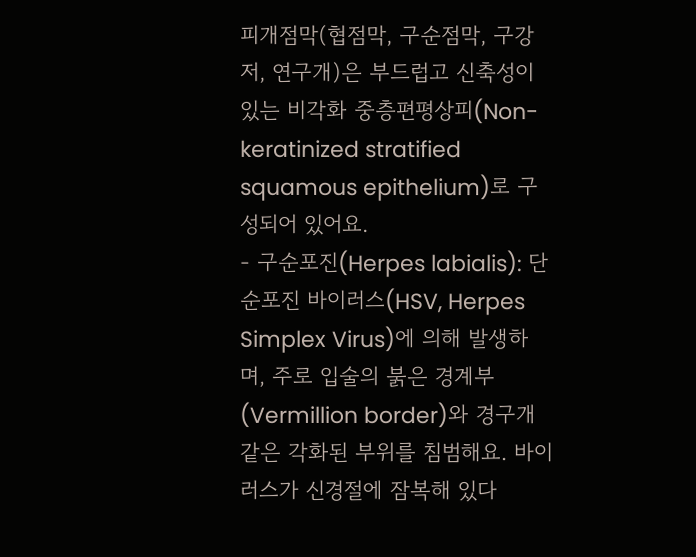피개점막(협점막, 구순점막, 구강저, 연구개)은 부드럽고 신축성이 있는 비각화 중층편평상피(Non-keratinized stratified squamous epithelium)로 구성되어 있어요.
- 구순포진(Herpes labialis): 단순포진 바이러스(HSV, Herpes Simplex Virus)에 의해 발생하며, 주로 입술의 붉은 경계부(Vermillion border)와 경구개 같은 각화된 부위를 침범해요. 바이러스가 신경절에 잠복해 있다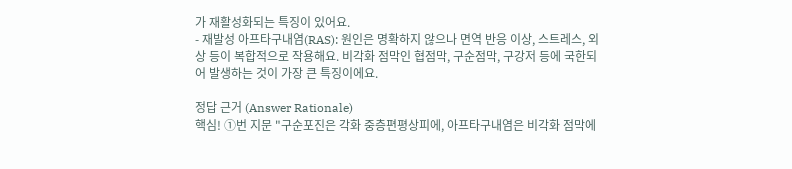가 재활성화되는 특징이 있어요.
- 재발성 아프타구내염(RAS): 원인은 명확하지 않으나 면역 반응 이상, 스트레스, 외상 등이 복합적으로 작용해요. 비각화 점막인 협점막, 구순점막, 구강저 등에 국한되어 발생하는 것이 가장 큰 특징이에요.

정답 근거 (Answer Rationale)
핵심! ①번 지문 "구순포진은 각화 중층편평상피에, 아프타구내염은 비각화 점막에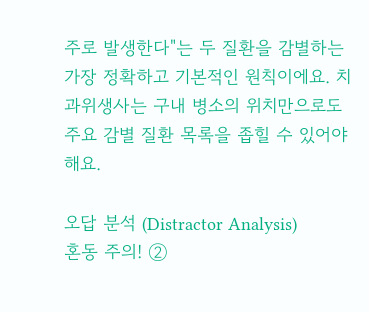주로 발생한다"는 두 질환을 감별하는 가장 정확하고 기본적인 원칙이에요. 치과위생사는 구내 병소의 위치만으로도 주요 감별 질환 목록을 좁힐 수 있어야 해요.

오답 분석 (Distractor Analysis)
혼동 주의! ②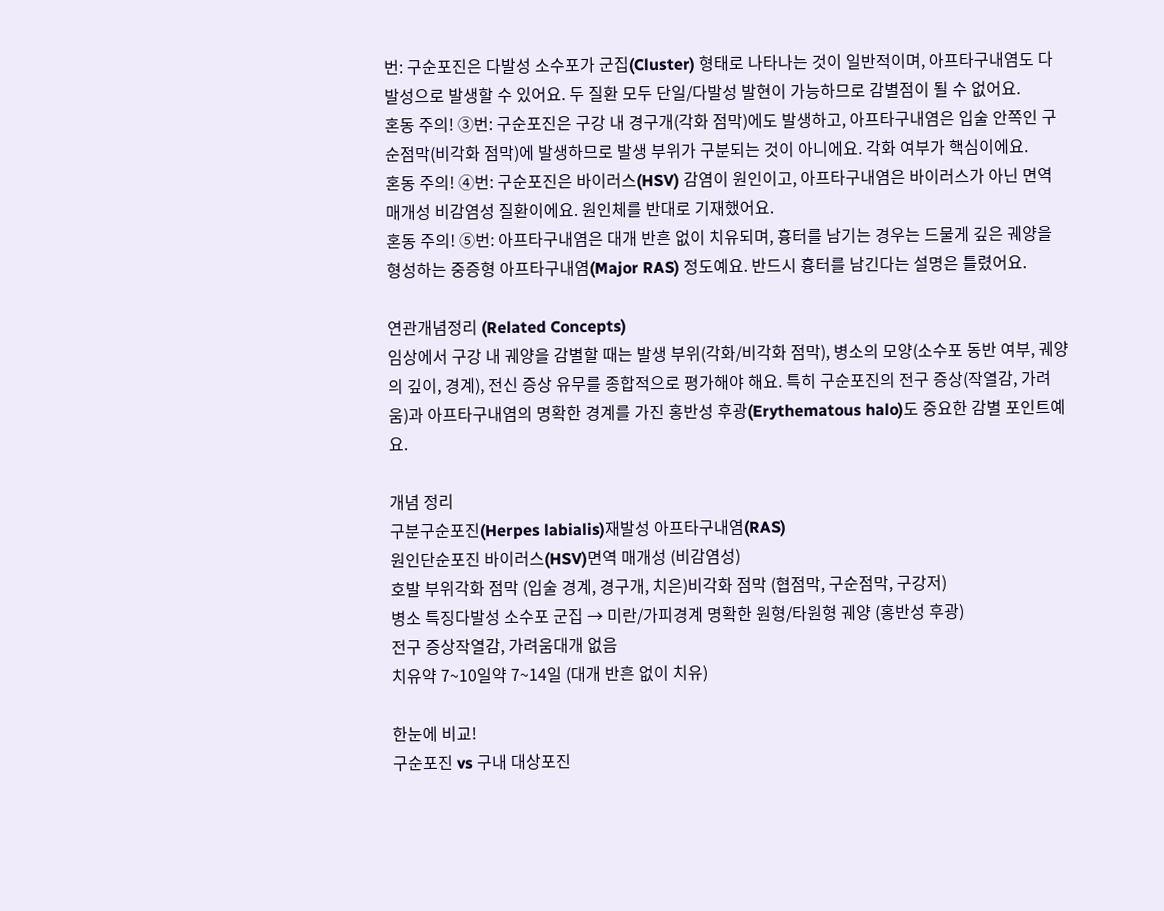번: 구순포진은 다발성 소수포가 군집(Cluster) 형태로 나타나는 것이 일반적이며, 아프타구내염도 다발성으로 발생할 수 있어요. 두 질환 모두 단일/다발성 발현이 가능하므로 감별점이 될 수 없어요.
혼동 주의! ③번: 구순포진은 구강 내 경구개(각화 점막)에도 발생하고, 아프타구내염은 입술 안쪽인 구순점막(비각화 점막)에 발생하므로 발생 부위가 구분되는 것이 아니에요. 각화 여부가 핵심이에요.
혼동 주의! ④번: 구순포진은 바이러스(HSV) 감염이 원인이고, 아프타구내염은 바이러스가 아닌 면역 매개성 비감염성 질환이에요. 원인체를 반대로 기재했어요.
혼동 주의! ⑤번: 아프타구내염은 대개 반흔 없이 치유되며, 흉터를 남기는 경우는 드물게 깊은 궤양을 형성하는 중증형 아프타구내염(Major RAS) 정도예요. 반드시 흉터를 남긴다는 설명은 틀렸어요.

연관개념정리 (Related Concepts)
임상에서 구강 내 궤양을 감별할 때는 발생 부위(각화/비각화 점막), 병소의 모양(소수포 동반 여부, 궤양의 깊이, 경계), 전신 증상 유무를 종합적으로 평가해야 해요. 특히 구순포진의 전구 증상(작열감, 가려움)과 아프타구내염의 명확한 경계를 가진 홍반성 후광(Erythematous halo)도 중요한 감별 포인트예요.

개념 정리
구분구순포진(Herpes labialis)재발성 아프타구내염(RAS)
원인단순포진 바이러스(HSV)면역 매개성 (비감염성)
호발 부위각화 점막 (입술 경계, 경구개, 치은)비각화 점막 (협점막, 구순점막, 구강저)
병소 특징다발성 소수포 군집 → 미란/가피경계 명확한 원형/타원형 궤양 (홍반성 후광)
전구 증상작열감, 가려움대개 없음
치유약 7~10일약 7~14일 (대개 반흔 없이 치유)

한눈에 비교!
구순포진 vs 구내 대상포진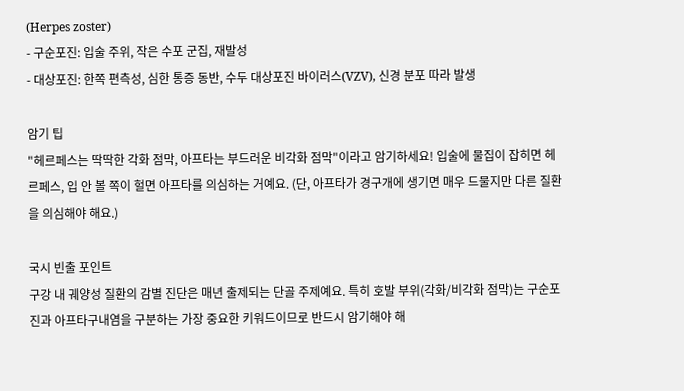(Herpes zoster)
- 구순포진: 입술 주위, 작은 수포 군집, 재발성
- 대상포진: 한쪽 편측성, 심한 통증 동반, 수두 대상포진 바이러스(VZV), 신경 분포 따라 발생

암기 팁
"헤르페스는 딱딱한 각화 점막, 아프타는 부드러운 비각화 점막"이라고 암기하세요! 입술에 물집이 잡히면 헤르페스, 입 안 볼 쪽이 헐면 아프타를 의심하는 거예요. (단, 아프타가 경구개에 생기면 매우 드물지만 다른 질환을 의심해야 해요.)

국시 빈출 포인트
구강 내 궤양성 질환의 감별 진단은 매년 출제되는 단골 주제예요. 특히 호발 부위(각화/비각화 점막)는 구순포진과 아프타구내염을 구분하는 가장 중요한 키워드이므로 반드시 암기해야 해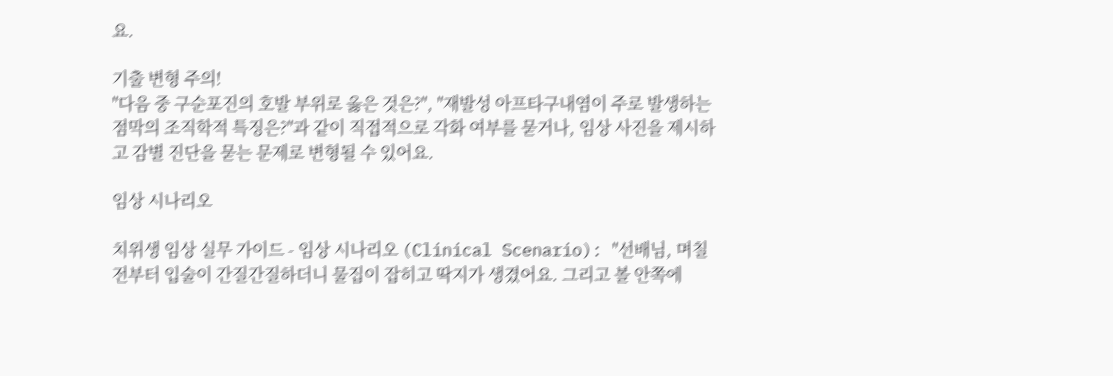요.

기출 변형 주의!
"다음 중 구순포진의 호발 부위로 옳은 것은?", "재발성 아프타구내염이 주로 발생하는 점막의 조직학적 특징은?"과 같이 직접적으로 각화 여부를 묻거나, 임상 사진을 제시하고 감별 진단을 묻는 문제로 변형될 수 있어요.

임상 시나리오

치위생 임상 실무 가이드 - 임상 시나리오 (Clinical Scenario): "선배님, 며칠 전부터 입술이 간질간질하더니 물집이 잡히고 딱지가 생겼어요. 그리고 볼 안쪽에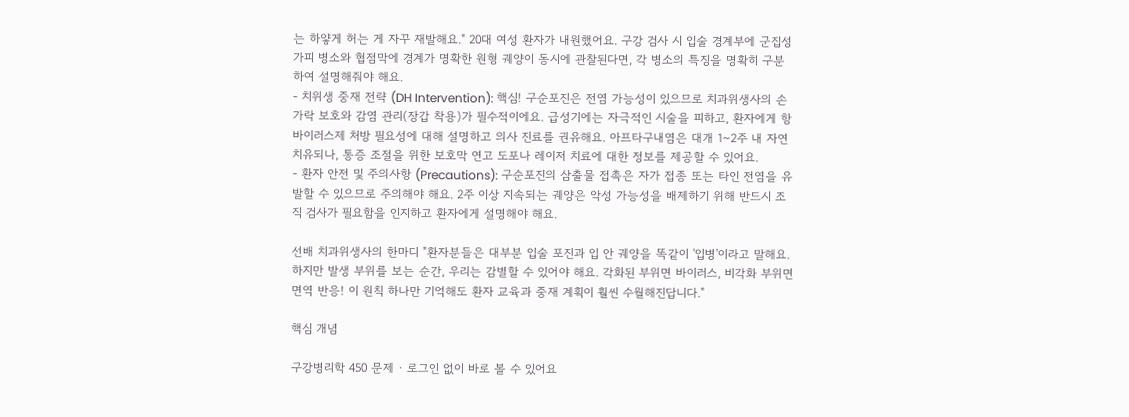는 하얗게 허는 게 자꾸 재발해요." 20대 여성 환자가 내원했어요. 구강 검사 시 입술 경계부에 군집성 가피 병소와 협점막에 경계가 명확한 원형 궤양이 동시에 관찰된다면, 각 병소의 특징을 명확히 구분하여 설명해줘야 해요.
- 치위생 중재 전략 (DH Intervention): 핵심! 구순포진은 전염 가능성이 있으므로 치과위생사의 손가락 보호와 감염 관리(장갑 착용)가 필수적이에요. 급성기에는 자극적인 시술을 피하고, 환자에게 항바이러스제 처방 필요성에 대해 설명하고 의사 진료를 권유해요. 아프타구내염은 대개 1~2주 내 자연 치유되나, 통증 조절을 위한 보호막 연고 도포나 레이저 치료에 대한 정보를 제공할 수 있어요.
- 환자 안전 및 주의사항 (Precautions): 구순포진의 삼출물 접촉은 자가 접종 또는 타인 전염을 유발할 수 있으므로 주의해야 해요. 2주 이상 지속되는 궤양은 악성 가능성을 배제하기 위해 반드시 조직 검사가 필요함을 인지하고 환자에게 설명해야 해요.

선배 치과위생사의 한마디 "환자분들은 대부분 입술 포진과 입 안 궤양을 똑같이 '입병'이라고 말해요. 하지만 발생 부위를 보는 순간, 우리는 감별할 수 있어야 해요. 각화된 부위면 바이러스, 비각화 부위면 면역 반응! 이 원칙 하나만 기억해도 환자 교육과 중재 계획이 훨씬 수월해진답니다."

핵심 개념

구강병리학 450 문제 · 로그인 없이 바로 볼 수 있어요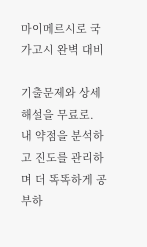마이메르시로 국가고시 완벽 대비

기출문제와 상세 해설을 무료로. 내 약점을 분석하고 진도를 관리하며 더 똑똑하게 공부하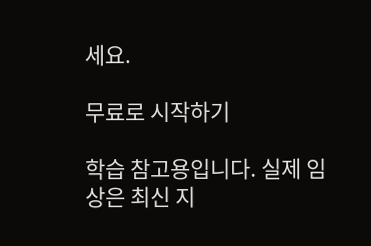세요.

무료로 시작하기

학습 참고용입니다. 실제 임상은 최신 지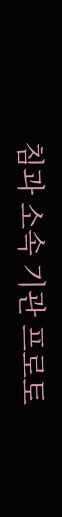침과 소속 기관 프로토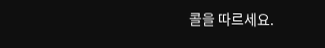콜을 따르세요.